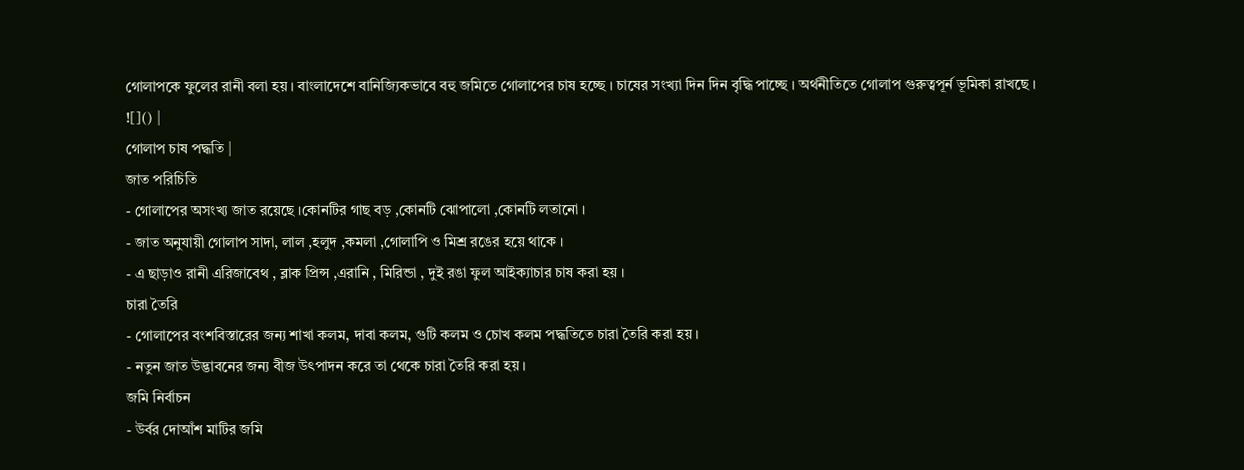গোলাপকে ফুলের রানী বলা হয় । বাংলাদেশে বানিজ্যিকভাবে বহু জমিতে গোলাপের চাষ হচ্ছে । চাষের সংখ্যা দিন দিন বৃদ্ধি পাচ্ছে । অর্থনীতিতে গোলাপ গুরুত্বপূর্ন ভূমিকা রাখছে ।
![]() |
গোলাপ চাষ পদ্ধতি |
জাত পরিচিতি
- গোলাপের অসংখ্য জাত রয়েছে ।কোনটির গাছ বড় ,কোনটি ঝোপালো ,কোনটি লতানো ।
- জাত অনুযায়ী গোলাপ সাদা, লাল ,হলুদ ,কমলা ,গোলাপি ও মিশ্র রঙের হয়ে থাকে ।
- এ ছাড়াও রানী এরিজাবেথ , ব্লাক প্রিন্স ,এরানি , মিরিন্ডা , দুই রঙা ফুল আইক্যাচার চাষ করা হয় ।
চারা তৈরি
- গোলাপের বংশবিস্তারের জন্য শাখা কলম, দাবা কলম, গুটি কলম ও চোখ কলম পদ্ধতিতে চারা তৈরি করা হয় ।
- নতুন জাত উদ্ভাবনের জন্য বীজ উৎপাদন করে তা থেকে চারা তৈরি করা হয় ।
জমি নির্বাচন
- উর্বর দোআঁশ মাটির জমি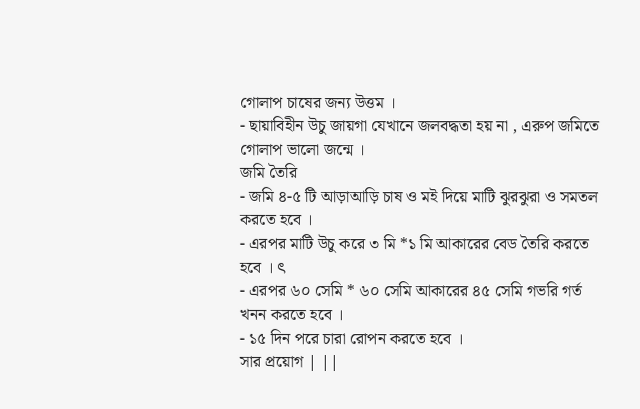গোলাপ চাষের জন্য উত্তম ।
- ছায়াবিহীন উচু জায়গা যেখানে জলবদ্ধতা হয় না , এরুপ জমিতে গোলাপ ভালো জন্মে ।
জমি তৈরি
- জমি ৪-৫ টি আড়াআড়ি চাষ ও মই দিয়ে মাটি ঝুরঝুরা ও সমতল করতে হবে ।
- এরপর মাটি উচু করে ৩ মি *১ মি আকারের বেড তৈরি করতে হবে । ৎ
- এরপর ৬০ সেমি * ৬০ সেমি আকারের ৪৫ সেমি গভরি গর্ত খনন করতে হবে ।
- ১৫ দিন পরে চারা রোপন করতে হবে ।
সার প্রয়োগ | ||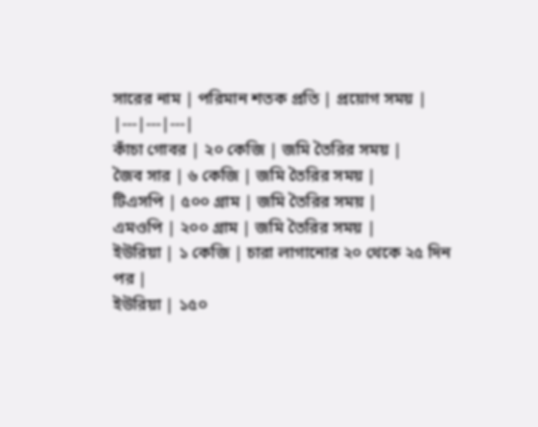সারের নাম | পরিমান শতক প্রতি | প্রয়োগ সময় |
|---|---|---|
কাঁচা গোবর | ২০ কেজি | জমি তৈরির সময় |
জৈব সার | ৬ কেজি | জমি তৈরির সময় |
টিএসপি | ৫০০ গ্রাম | জমি তৈরির সময় |
এমওপি | ২০০ গ্রাম | জমি তৈরির সময় |
ইউরিয়া | ১ কেজি | চারা লাগানোর ২০ থেকে ২৫ দিন পর |
ইউরিয়া | ১৫০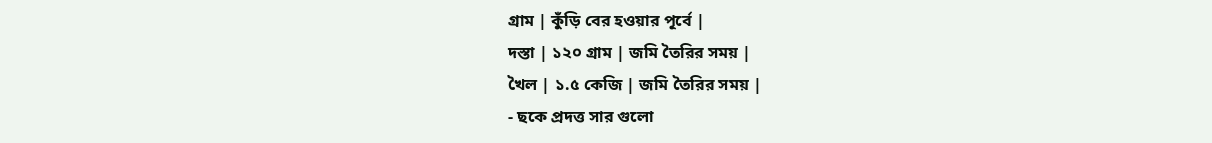গ্রাম | কুঁড়ি বের হওয়ার পূর্বে |
দস্তা | ১২০ গ্রাম | জমি তৈরির সময় |
খৈল | ১.৫ কেজি | জমি তৈরির সময় |
- ছকে প্রদত্ত সার গুলো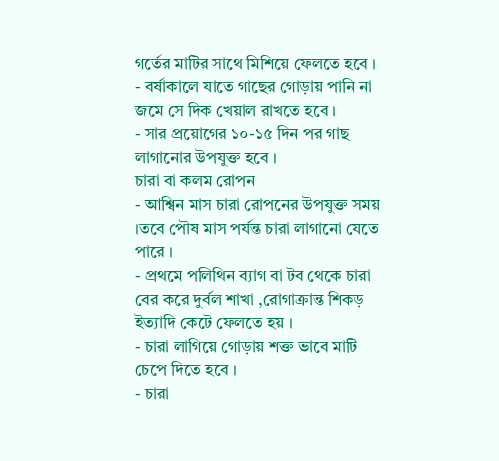গর্তের মাটির সাথে মিশিয়ে ফেলতে হবে ।
- বর্ষাকালে যাতে গাছের গোড়ায় পানি না জমে সে দিক খেয়াল রাখতে হবে ।
- সার প্রয়োগের ১০-১৫ দিন পর গাছ লাগানোর উপযুক্ত হবে ।
চারা বা কলম রোপন
- আশ্বিন মাস চারা রোপনের উপযুক্ত সময় ।তবে পৌষ মাস পর্যন্ত চারা লাগানো যেতে পারে ।
- প্রথমে পলিথিন ব্যাগ বা টব থেকে চারা বের করে দুর্বল শাখা ,রোগাক্রান্ত শিকড় ইত্যাদি কেটে ফেলতে হয় ।
- চারা লাগিয়ে গোড়ায় শক্ত ভাবে মাটি চেপে দিতে হবে ।
- চারা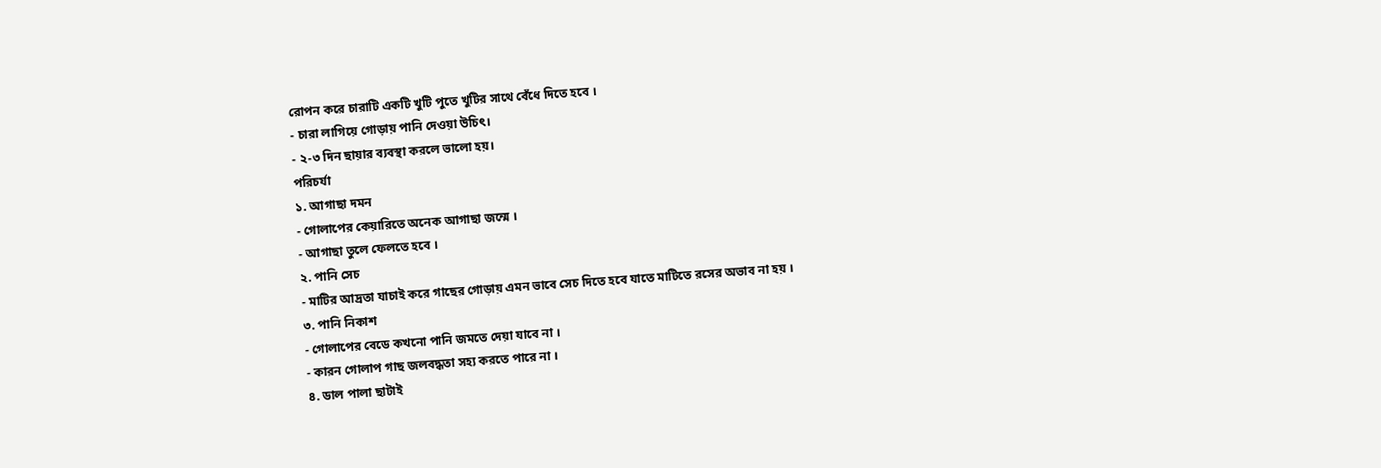রোপন করে চারাটি একটি খুটি পুতে খুটির সাথে বেঁধে দিতে হবে ।
- চারা লাগিয়ে গোড়ায় পানি দেওয়া উচিৎ।
- ২-৩ দিন ছায়ার ব্যবস্থা করলে ভালো হয়।
পরিচর্যা
১. আগাছা দমন
- গোলাপের কেয়ারিতে অনেক আগাছা জন্মে ।
- আগাছা তুলে ফেলতে হবে ।
২. পানি সেচ
- মাটির আদ্রতা যাচাই করে গাছের গোড়ায় এমন ভাবে সেচ দিতে হবে যাতে মাটিতে রসের অভাব না হয় ।
৩. পানি নিকাশ
- গোলাপের বেডে কখনো পানি জমতে দেয়া যাবে না ।
- কারন গোলাপ গাছ জলবদ্ধতা সহ্য করতে পারে না ।
৪. ডাল পালা ছাটাই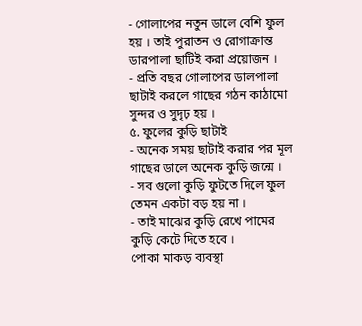- গোলাপের নতুন ডালে বেশি ফুল হয় । তাই পুরাতন ও রোগাক্রান্ত ডারপালা ছাটিই করা প্রয়োজন ।
- প্রতি বছর গোলাপের ডালপালা ছাটাই করলে গাছের গঠন কাঠামো সুন্দর ও সুদৃঢ় হয় ।
৫. ফুলের কুড়ি ছাটাই
- অনেক সময় ছাটাই করার পর মূল গাছের ডালে অনেক কুড়ি জন্মে ।
- সব গুলো কুড়ি ফুটতে দিলে ফুল তেমন একটা বড় হয় না ।
- তাই মাঝের কুড়ি রেখে পামের কুড়ি কেটে দিতে হবে ।
পোকা মাকড় ব্যবস্থা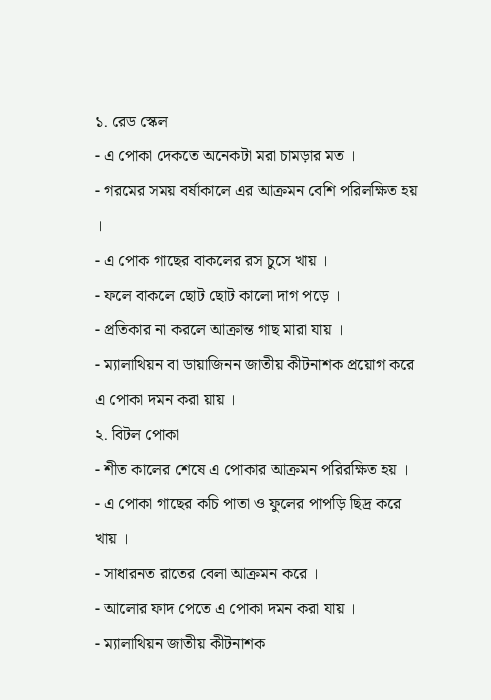১. রেড স্কেল
- এ পোকা দেকতে অনেকটা মরা চামড়ার মত ।
- গরমের সময় বর্ষাকালে এর আক্রমন বেশি পরিলক্ষিত হয় ।
- এ পোক গাছের বাকলের রস চুসে খায় ।
- ফলে বাকলে ছোট ছোট কালো দাগ পড়ে ।
- প্রতিকার না করলে আক্রান্ত গাছ মারা যায় ।
- ম্যালাথিয়ন বা ডায়াজিনন জাতীয় কীটনাশক প্রয়োগ করে এ পোকা দমন করা য়ায় ।
২. বিটল পোকা
- শীত কালের শেষে এ পোকার আক্রমন পরিরক্ষিত হয় ।
- এ পোকা গাছের কচি পাতা ও ফুলের পাপড়ি ছিদ্র করে খায় ।
- সাধারনত রাতের বেলা আক্রমন করে ।
- আলোর ফাদ পেতে এ পোকা দমন করা যায় ।
- ম্যালাথিয়ন জাতীয় কীটনাশক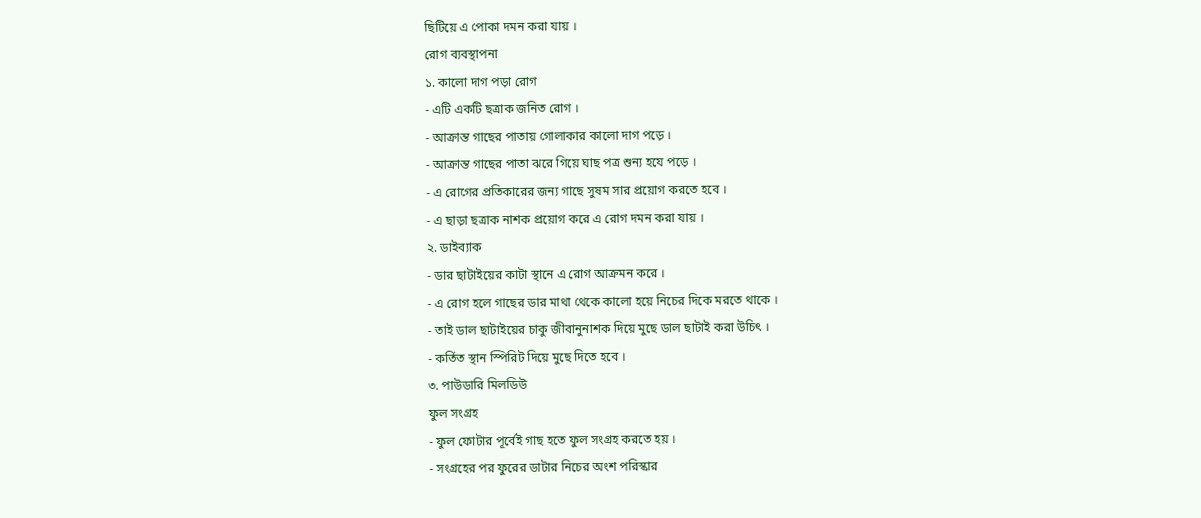ছিটিয়ে এ পোকা দমন করা যায় ।
রোগ ব্যবস্থাপনা
১. কালো দাগ পড়া রোগ
- এটি একটি ছত্রাক জনিত রোগ ।
- আক্রান্ত গাছের পাতায় গোলাকার কালো দাগ পড়ে ।
- আক্রান্ত গাছের পাতা ঝরে গিয়ে ঘাছ পত্র শুন্য হযে পড়ে ।
- এ রোগের প্রতিকারের জন্য গাছে সুষম সার প্রয়োগ করতে হবে ।
- এ ছাড়া ছত্রাক নাশক প্রয়োগ করে এ রোগ দমন করা যায় ।
২. ডাইব্যাক
- ডার ছাটাইয়ের কাটা স্থানে এ রোগ আক্রমন করে ।
- এ রোগ হলে গাছের ডার মাথা থেকে কালো হয়ে নিচের দিকে মরতে থাকে ।
- তাই ডাল ছাটাইয়ের চাকু জীবানুনাশক দিয়ে মুছে ডাল ছাটাই করা উচিৎ ।
- কর্তিত স্থান স্পিরিট দিয়ে মুছে দিতে হবে ।
৩. পাউডারি মিলডিউ
ফুল সংগ্রহ
- ফুল ফোটার পূর্বেই গাছ হতে ফুল সংগ্রহ করতে হয় ।
- সংগ্রহের পর ফুরের ডাটার নিচের অংশ পরিস্কার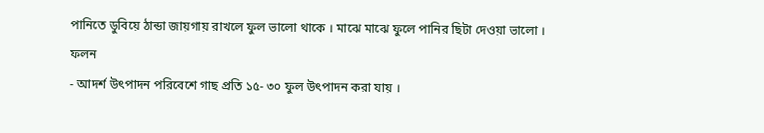পানিতে ডুবিয়ে ঠান্ডা জায়গায় রাখলে ফুল ভালো থাকে । মাঝে মাঝে ফুলে পানির ছিটা দেওয়া ভালো ।
ফলন
- আদর্শ উৎপাদন পরিবেশে গাছ প্রতি ১৫- ৩০ ফুল উৎপাদন করা যায় ।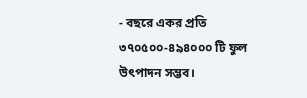- বছরে একর প্রতি ৩৭০৫০০-৪৯৪০০০ টি ফুল উৎপাদন সম্ভব।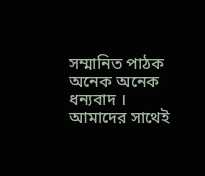সম্মানিত পাঠক অনেক অনেক ধন্যবাদ । আমাদের সাথেই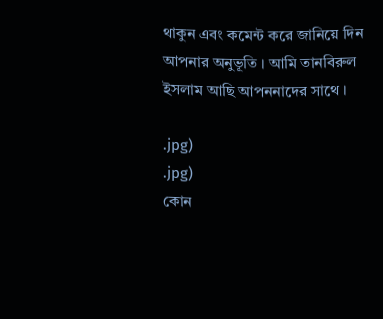থাকুন এবং কমেন্ট করে জানিয়ে দিন আপনার অনুভূতি । আমি তানবিরুল ইসলাম আছি আপননাদের সাথে ।

.jpg)
.jpg)
কোন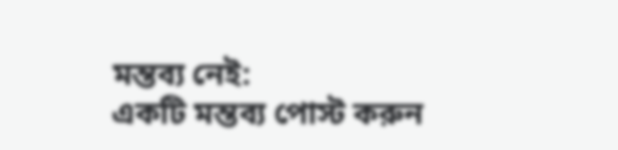মন্তব্য নেই:
একটি মন্তব্য পোস্ট করুন